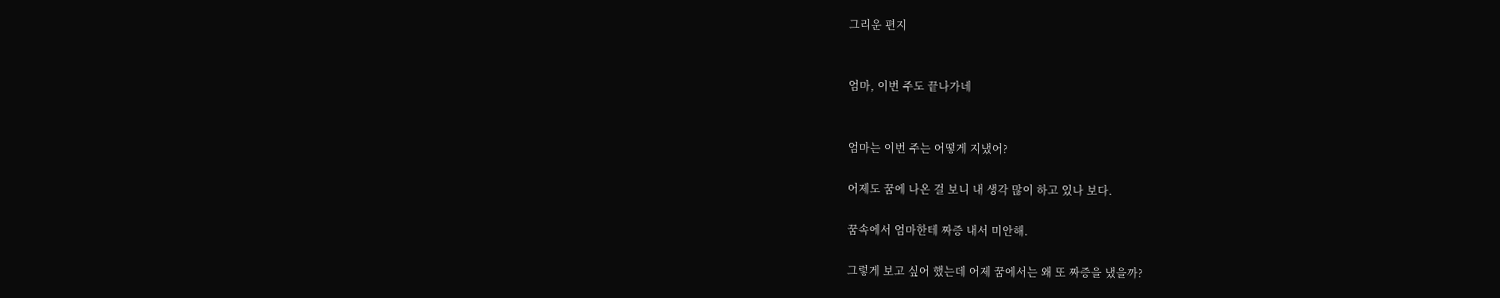그리운 편지


엄마, 이번 주도 끝나가네


엄마는 이번 주는 어떻게 지냈어?

어제도 꿈에 나온 걸 보니 내 생각 많이 하고 있나 보다.

꿈속에서 엄마한테 짜증 내서 미안해.

그렇게 보고 싶어 했는데 어제 꿈에서는 왜 또 짜증을 냈을까?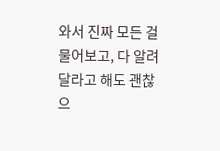와서 진짜 모든 걸 물어보고, 다 알려달라고 해도 괜찮으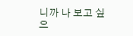니까 나 보고 싶으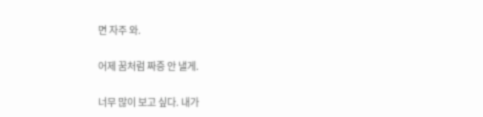면 자주 와.

어제 꿈처럼 짜증 안 낼게.

너무 많이 보고 싶다. 내가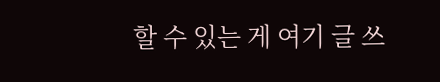할 수 있는 게 여기 글 쓰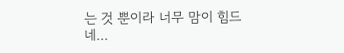는 것 뿐이라 너무 맘이 힘드네...